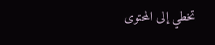تخطي إلى المحتوى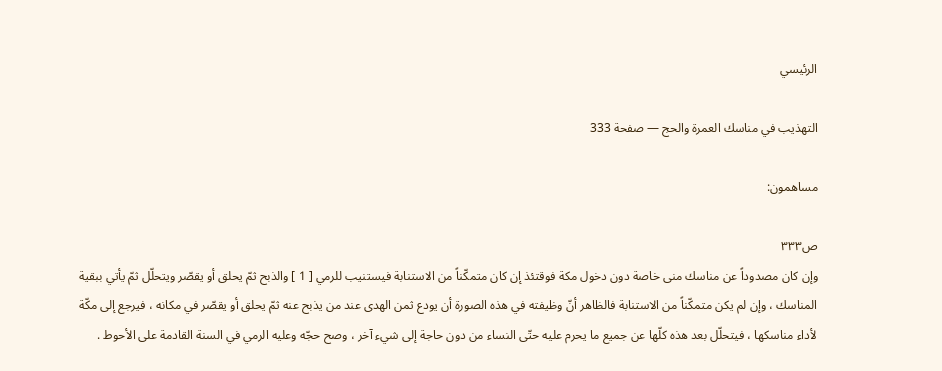الرئيسي

التهذيب في مناسك العمرة والحج — صفحة 333

مساهمون:

ص٣٣٣
وإن كان مصدوداً عن مناسك منى خاصة دون دخول مكة فوقتئذ إن كان متمكّناً من الاستنابة فيستنيب للرمي [ 1 ] والذبح ثمّ يحلق أو يقصّر ويتحلّل ثمّ يأتي ببقية المناسك ، وإن لم يكن متمكّناً من الاستنابة فالظاهر أنّ وظيفته في هذه الصورة أن يودع ثمن الهدى عند من يذبح عنه ثمّ يحلق أو يقصّر في مكانه ، فيرجع إلى مكّة لأداء مناسكها ، فيتحلّل بعد هذه كلّها عن جميع ما يحرم عليه حتّى النساء من دون حاجة إلى شيء آخر ، وصح حجّه وعليه الرمي في السنة القادمة على الأحوط .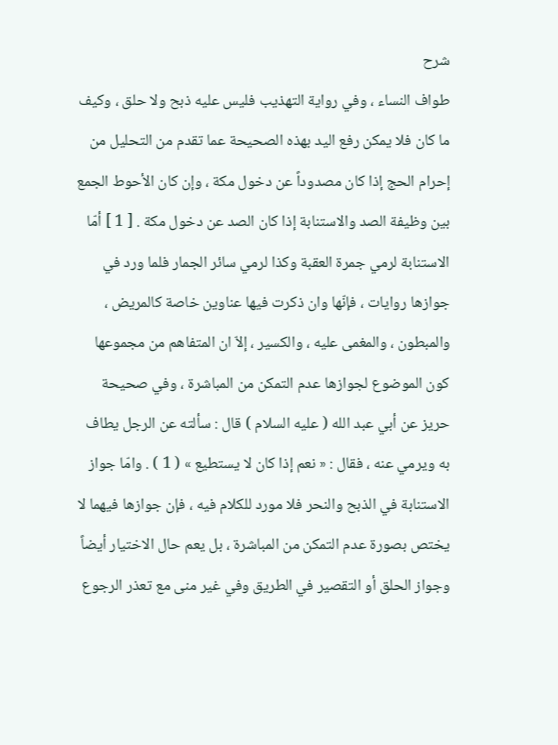شرح
طواف النساء ، وفي رواية التهذيب فليس عليه ذبح ولا حلق ، وكيف ما كان فلا يمكن رفع اليد بهذه الصحيحة عما تقدم من التحليل من إحرام الحج إذا كان مصدوداً عن دخول مكة ، وإن كان الأحوط الجمع بين وظيفة الصد والاستنابة إذا كان الصد عن دخول مكة . [ 1 ] أمّا الاستنابة لرمي جمرة العقبة وكذا لرمي سائر الجمار فلما ورد في جوازها روايات ، فإنّها وان ذكرت فيها عناوين خاصة كالمريض ، والمبطون ، والمغمى عليه ، والكسير ، إلاّ ان المتفاهم من مجموعها كون الموضوع لجوازها عدم التمكن من المباشرة ، وفي صحيحة حريز عن أبي عبد الله ( عليه السلام ) قال : سألته عن الرجل يطاف به ويرمي عنه ، فقال : « نعم إذا كان لا يستطيع » ( 1 ) . وامّا جواز الاستنابة في الذبح والنحر فلا مورد للكلام فيه ، فإن جوازها فيهما لا يختص بصورة عدم التمكن من المباشرة ، بل يعم حال الاختيار أيضاً وجواز الحلق أو التقصير في الطريق وفي غير منى مع تعذر الرجوع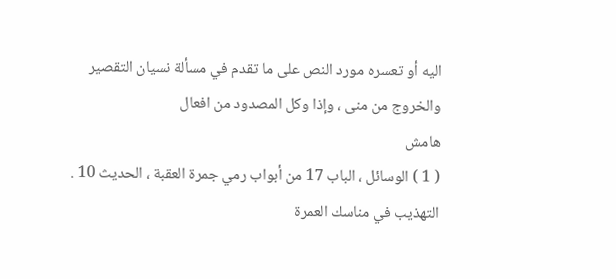اليه أو تعسره مورد النص على ما تقدم في مسألة نسيان التقصير والخروج من منى ، وإذا وكل المصدود من افعال
هامش
( 1 ) الوسائل ، الباب 17 من أبواب رمي جمرة العقبة ، الحديث 10 .
التهذيب في مناسك العمرة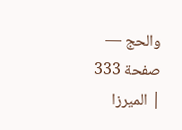والحج — صفحة 333 | الميرزا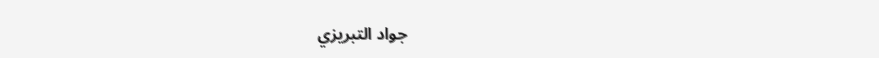جواد التبريزي